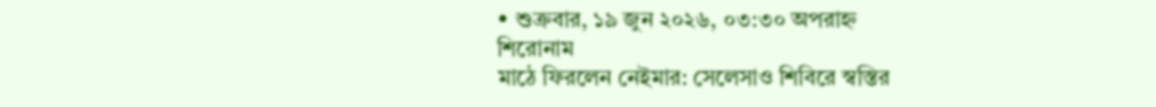• শুক্রবার, ১৯ জুন ২০২৬, ০৩:৩০ অপরাহ্ন
শিরোনাম
মাঠে ফিরলেন নেইমার: সেলেসাও শিবিরে স্বস্তির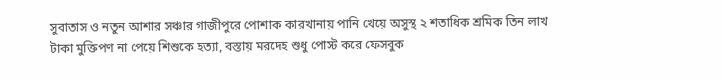সুবাতাস ও নতুন আশার সঞ্চার গাজীপুরে পোশাক কারখানায় পানি খেয়ে অসুস্থ ২ শতাধিক শ্রমিক তিন লাখ টাকা মুক্তিপণ না পেয়ে শিশুকে হত্যা, বস্তায় মরদেহ শুধু পোস্ট করে ফেসবুক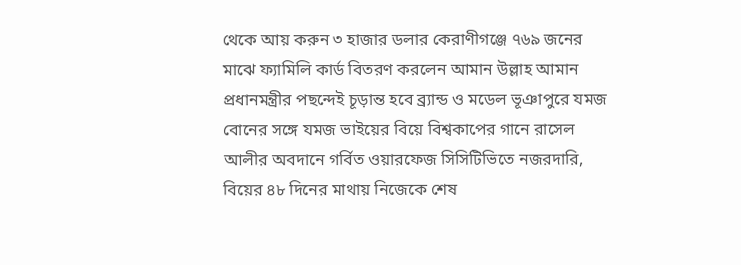থেকে আয় করুন ৩ হাজার ডলার কেরাণীগঞ্জে ৭৬৯ জনের মাঝে ফ্যামিলি কার্ড বিতরণ করলেন আমান উল্লাহ আমান প্রধানমন্ত্রীর পছন্দেই চূড়ান্ত হবে ব্র্যান্ড ও মডেল ভূঞাপুরে যমজ বোনের সঙ্গে যমজ ভাইয়ের বিয়ে বিশ্বকাপের গানে রাসেল আলীর অবদানে গর্বিত ওয়ারফেজ সিসিটিভিতে নজরদারি, বিয়ের ৪৮ দিনের মাথায় নিজেকে শেষ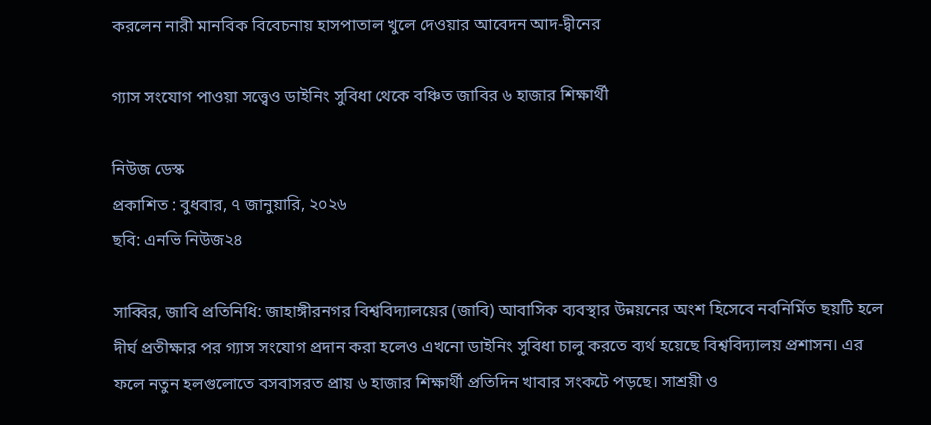করলেন নারী মানবিক বিবেচনায় হাসপাতাল খুলে দেওয়ার আবেদন আদ-দ্বীনের

গ্যাস সংযোগ পাওয়া সত্ত্বেও ডাইনিং সুবিধা থেকে বঞ্চিত জাবির ৬ হাজার শিক্ষার্থী

নিউজ ডেস্ক
প্রকাশিত : বুধবার, ৭ জানুয়ারি, ২০২৬
ছবি: এনভি নিউজ২৪

সাব্বির, জাবি প্রতিনিধি: জাহাঙ্গীরনগর বিশ্ববিদ্যালয়ের (জাবি) আবাসিক ব্যবস্থার উন্নয়নের অংশ হিসেবে নবনির্মিত ছয়টি হলে দীর্ঘ প্রতীক্ষার পর গ্যাস সংযোগ প্রদান করা হলেও এখনো ডাইনিং সুবিধা চালু করতে ব্যর্থ হয়েছে বিশ্ববিদ্যালয় প্রশাসন। এর ফলে নতুন হলগুলোতে বসবাসরত প্রায় ৬ হাজার শিক্ষার্থী প্রতিদিন খাবার সংকটে পড়ছে। সাশ্রয়ী ও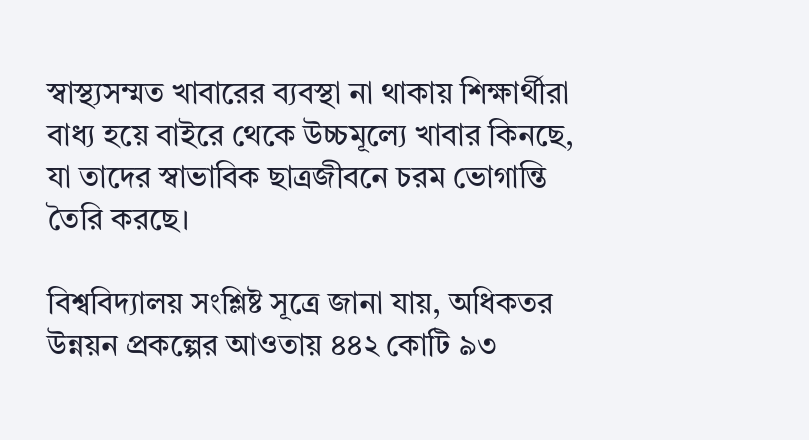স্বাস্থ্যসম্মত খাবারের ব্যবস্থা না থাকায় শিক্ষার্থীরা বাধ্য হয়ে বাইরে থেকে উচ্চমূল্যে খাবার কিনছে, যা তাদের স্বাভাবিক ছাত্রজীবনে চরম ভোগান্তি তৈরি করছে।

বিশ্ববিদ্যালয় সংশ্লিষ্ট সূত্রে জানা যায়, অধিকতর উন্নয়ন প্রকল্পের আওতায় ৪৪২ কোটি ৯৩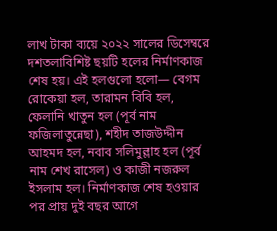লাখ টাকা ব্যয়ে ২০২২ সালের ডিসেম্বরে দশতলাবিশিষ্ট ছয়টি হলের নির্মাণকাজ শেষ হয়। এই হলগুলো হলো— বেগম রোকেয়া হল, তারামন বিবি হল, ফেলানি খাতুন হল (পূর্ব নাম ফজিলাতুন্নেছা), শহীদ তাজউদ্দীন আহমদ হল, নবাব সলিমুল্লাহ হল (পূর্ব নাম শেখ রাসেল) ও কাজী নজরুল ইসলাম হল। নির্মাণকাজ শেষ হওয়ার পর প্রায় দুই বছর আগে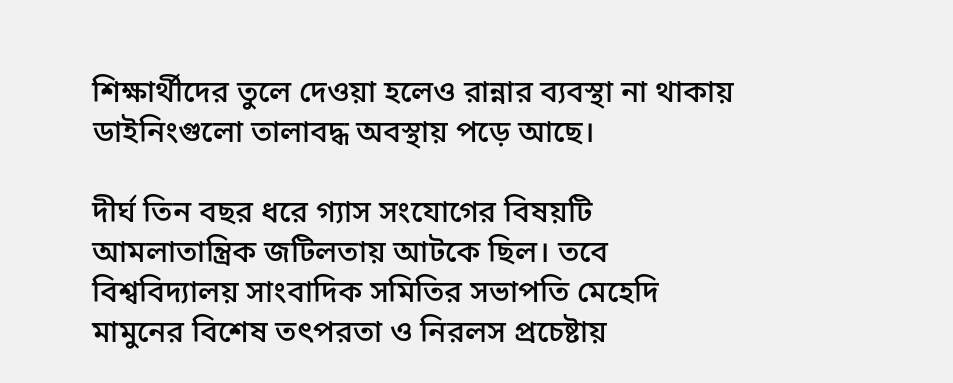শিক্ষার্থীদের তুলে দেওয়া হলেও রান্নার ব্যবস্থা না থাকায় ডাইনিংগুলো তালাবদ্ধ অবস্থায় পড়ে আছে।

দীর্ঘ তিন বছর ধরে গ্যাস সংযোগের বিষয়টি আমলাতান্ত্রিক জটিলতায় আটকে ছিল। তবে বিশ্ববিদ্যালয় সাংবাদিক সমিতির সভাপতি মেহেদি মামুনের বিশেষ তৎপরতা ও নিরলস প্রচেষ্টায়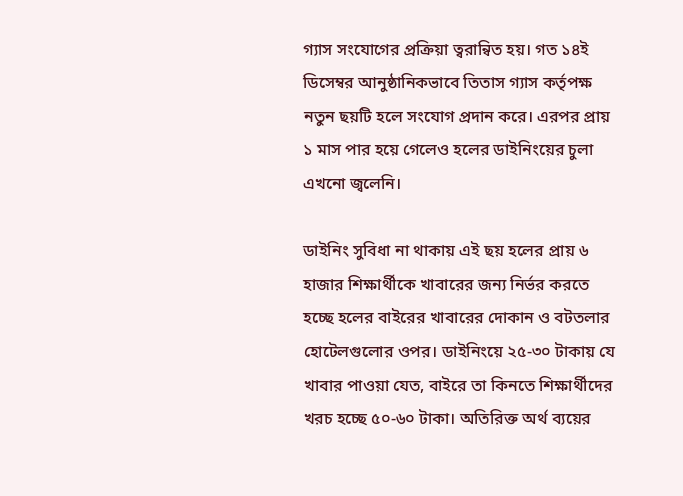গ্যাস সংযোগের প্রক্রিয়া ত্বরান্বিত হয়। গত ১৪ই ডিসেম্বর আনুষ্ঠানিকভাবে তিতাস গ্যাস কর্তৃপক্ষ নতুন ছয়টি হলে সংযোগ প্রদান করে। এরপর প্রায় ১ মাস পার হয়ে গেলেও হলের ডাইনিংয়ের চুলা এখনো জ্বলেনি।

ডাইনিং সুবিধা না থাকায় এই ছয় হলের প্রায় ৬ হাজার শিক্ষার্থীকে খাবারের জন্য নির্ভর করতে হচ্ছে হলের বাইরের খাবারের দোকান ও বটতলার হোটেলগুলোর ওপর। ডাইনিংয়ে ২৫-৩০ টাকায় যে খাবার পাওয়া যেত, বাইরে তা কিনতে শিক্ষার্থীদের খরচ হচ্ছে ৫০-৬০ টাকা। অতিরিক্ত অর্থ ব্যয়ের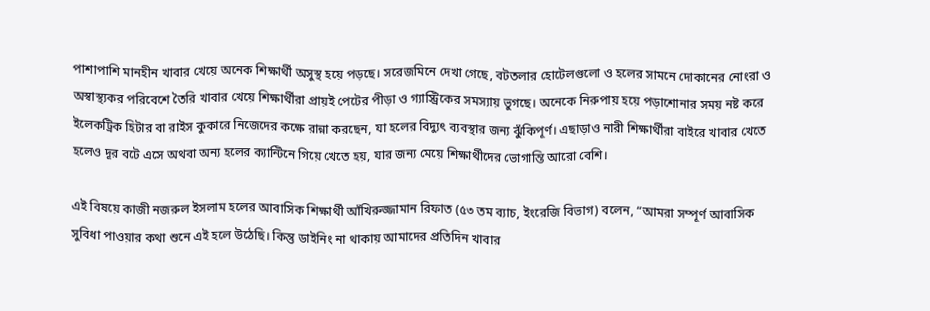পাশাপাশি মানহীন খাবার খেয়ে অনেক শিক্ষার্থী অসুস্থ হয়ে পড়ছে। সরেজমিনে দেখা গেছে, বটতলার হোটেলগুলো ও হলের সামনে দোকানের নোংরা ও অস্বাস্থ্যকর পরিবেশে তৈরি খাবার খেয়ে শিক্ষার্থীরা প্রায়ই পেটের পীড়া ও গ্যাস্ট্রিকের সমস্যায় ভুগছে। অনেকে নিরুপায় হয়ে পড়াশোনার সময় নষ্ট করে ইলেকট্রিক হিটার বা রাইস কুকারে নিজেদের কক্ষে রান্না করছেন, যা হলের বিদ্যুৎ ব্যবস্থার জন্য ঝুঁকিপূর্ণ। এছাড়াও নারী শিক্ষার্থীরা বাইরে খাবার খেতে হলেও দূর বটে এসে অথবা অন্য হলের ক্যান্টিনে গিয়ে খেতে হয়, যার জন্য মেয়ে শিক্ষার্থীদের ভোগান্তি আরো বেশি।

এই বিষয়ে কাজী নজরুল ইসলাম হলের আবাসিক শিক্ষার্থী আঁখিরুজ্জামান রিফাত (৫৩ তম ব্যাচ, ইংরেজি বিভাগ) বলেন, “আমরা সম্পূর্ণ আবাসিক সুবিধা পাওয়ার কথা শুনে এই হলে উঠেছি। কিন্তু ডাইনিং না থাকায় আমাদের প্রতিদিন খাবার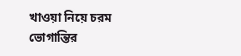খাওয়া নিয়ে চরম ভোগান্তির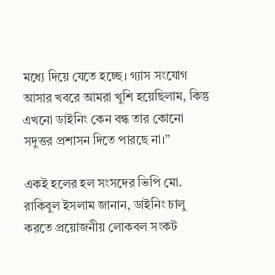মধ্যে দিয়ে যেতে হচ্ছে। গ্যাস সংযোগ আসার খবরে আমরা খুশি হয়েছিলাম, কিন্তু এখনো ডাইনিং কেন বন্ধ তার কোনো সদুত্তর প্রশাসন দিতে পারছে না।”

একই হলের হল সংসদের ভিপি মো. রাকিবুল ইসলাম জানান, ডাইনিং চালু করতে প্রয়োজনীয় লোকবল সংকট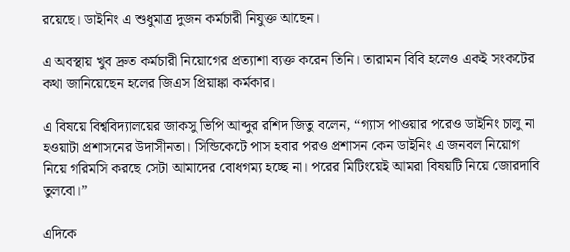রয়েছে। ডাইনিং এ শুধুমাত্র দুজন কর্মচারী নিযুক্ত আছেন।

এ অবস্থায় খুব দ্রুত কর্মচারী নিয়োগের প্রত্যাশা ব্যক্ত করেন তিনি। তারামন বিবি হলেও একই সংকটের কথা জানিয়েছেন হলের জিএস প্রিয়াঙ্কা কর্মকার।

এ বিষয়ে বিশ্ববিদ্যালয়ের জাকসু ভিপি আব্দুর রশিদ জিতু বলেন, “গ্যাস পাওয়ার পরেও ডাইনিং চালু না হওয়াটা প্রশাসনের উদাসীনতা। সিন্ডিকেটে পাস হবার পরও প্রশাসন কেন ডাইনিং এ জনবল নিয়োগ নিয়ে গরিমসি করছে সেটা আমাদের বোধগম্য হচ্ছে না। পরের মিটিংয়েই আমরা বিষয়টি নিয়ে জোরদাবি তুলবো।”

এদিকে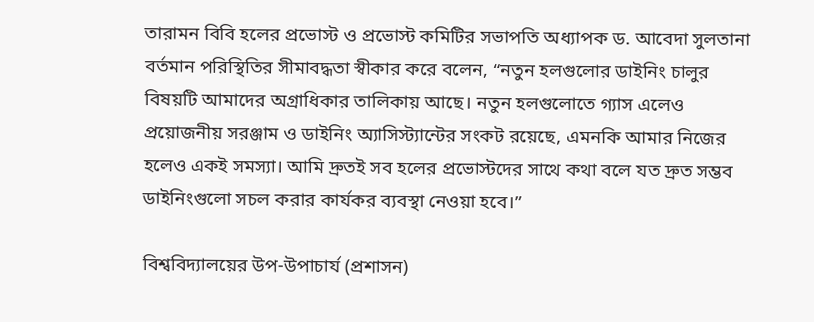তারামন বিবি হলের প্রভোস্ট ও প্রভোস্ট কমিটির সভাপতি অধ্যাপক ড. আবেদা সুলতানা বর্তমান পরিস্থিতির সীমাবদ্ধতা স্বীকার করে বলেন, “নতুন হলগুলোর ডাইনিং চালুর বিষয়টি আমাদের অগ্রাধিকার তালিকায় আছে। নতুন হলগুলোতে গ্যাস এলেও প্রয়োজনীয় সরঞ্জাম ও ডাইনিং অ্যাসিস্ট্যান্টের সংকট রয়েছে, এমনকি আমার নিজের হলেও একই সমস্যা। আমি দ্রুতই সব হলের প্রভোস্টদের সাথে কথা বলে যত দ্রুত সম্ভব ডাইনিংগুলো সচল করার কার্যকর ব্যবস্থা নেওয়া হবে।”

বিশ্ববিদ্যালয়ের উপ-উপাচার্য (প্রশাসন)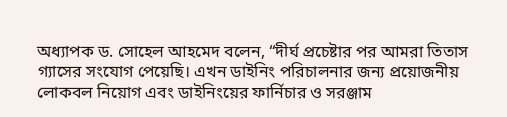অধ্যাপক ড. সোহেল আহমেদ বলেন, “দীর্ঘ প্রচেষ্টার পর আমরা তিতাস গ্যাসের সংযোগ পেয়েছি। এখন ডাইনিং পরিচালনার জন্য প্রয়োজনীয় লোকবল নিয়োগ এবং ডাইনিংয়ের ফার্নিচার ও সরঞ্জাম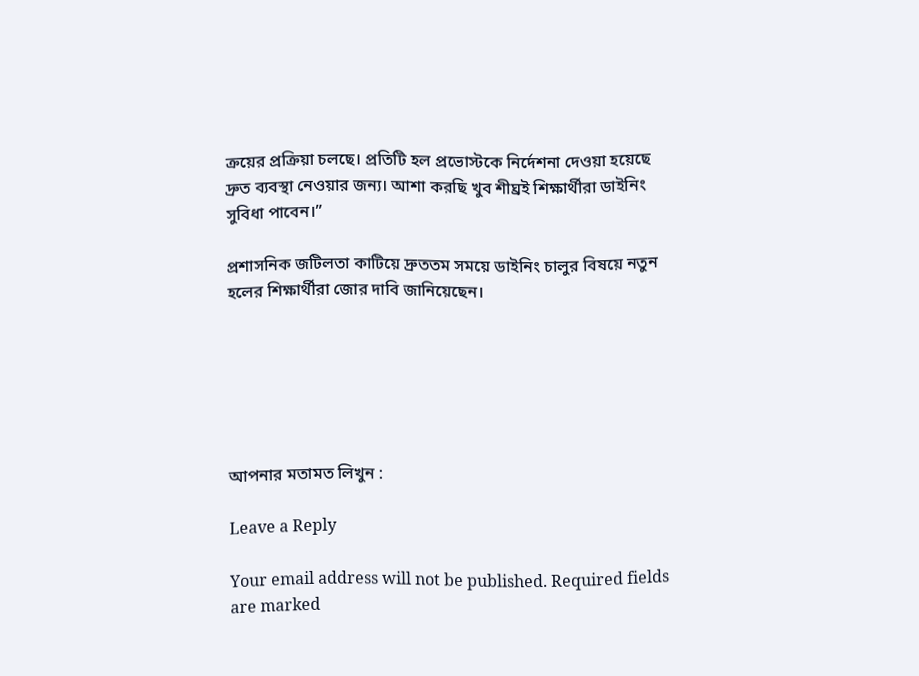ক্রয়ের প্রক্রিয়া চলছে। প্রতিটি হল প্রভোস্টকে নির্দেশনা দেওয়া হয়েছে দ্রুত ব্যবস্থা নেওয়ার জন্য। আশা করছি খুব শীঘ্রই শিক্ষার্থীরা ডাইনিং সুবিধা পাবেন।”

প্রশাসনিক জটিলতা কাটিয়ে দ্রুততম সময়ে ডাইনিং চালুর বিষয়ে নতুন হলের শিক্ষার্থীরা জোর দাবি জানিয়েছেন।






আপনার মতামত লিখুন :

Leave a Reply

Your email address will not be published. Required fields are marked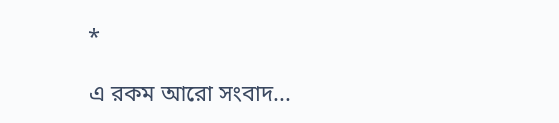*

এ রকম আরো সংবাদ...